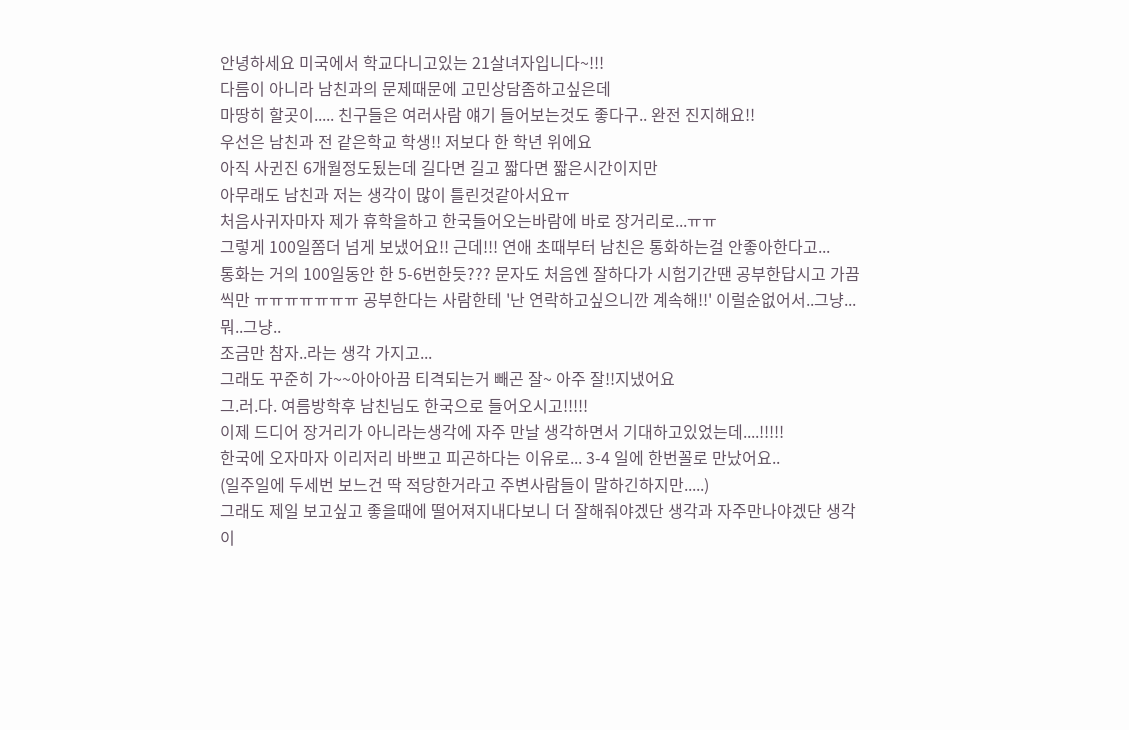안녕하세요 미국에서 학교다니고있는 21살녀자입니다~!!!
다름이 아니라 남친과의 문제때문에 고민상담좀하고싶은데
마땅히 할곳이..... 친구들은 여러사람 얘기 들어보는것도 좋다구.. 완전 진지해요!!
우선은 남친과 전 같은학교 학생!! 저보다 한 학년 위에요
아직 사귄진 6개월정도됬는데 길다면 길고 짧다면 짧은시간이지만
아무래도 남친과 저는 생각이 많이 틀린것같아서요ㅠ
처음사귀자마자 제가 휴학을하고 한국들어오는바람에 바로 장거리로...ㅠㅠ
그렇게 100일쫌더 넘게 보냈어요!! 근데!!! 연애 초때부터 남친은 통화하는걸 안좋아한다고...
통화는 거의 100일동안 한 5-6번한듯??? 문자도 처음엔 잘하다가 시험기간땐 공부한답시고 가끔씩만 ㅠㅠㅠㅠㅠㅠㅠ 공부한다는 사람한테 '난 연락하고싶으니깐 계속해!!' 이럴순없어서..그냥...뭐..그냥..
조금만 참자..라는 생각 가지고...
그래도 꾸준히 가~~아아아끔 티격되는거 빼곤 잘~ 아주 잘!!지냈어요
그.러.다. 여름방학후 남친님도 한국으로 들어오시고!!!!!
이제 드디어 장거리가 아니라는생각에 자주 만날 생각하면서 기대하고있었는데....!!!!!
한국에 오자마자 이리저리 바쁘고 피곤하다는 이유로... 3-4 일에 한번꼴로 만났어요..
(일주일에 두세번 보느건 딱 적당한거라고 주변사람들이 말하긴하지만.....)
그래도 제일 보고싶고 좋을때에 떨어져지내다보니 더 잘해줘야겠단 생각과 자주만나야겠단 생각이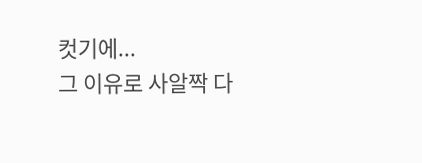컷기에...
그 이유로 사알짝 다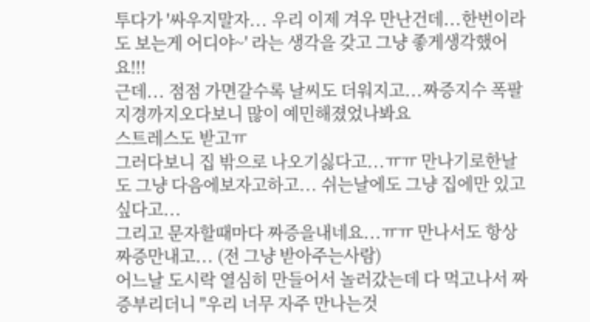투다가 '싸우지말자... 우리 이제 겨우 만난건데...한번이라도 보는게 어디야~' 라는 생각을 갖고 그냥 좋게생각했어요!!!
근데... 점점 가면갈수록 날씨도 더워지고...짜증지수 폭팔지경까지오다보니 많이 예민해졌었나봐요
스트레스도 받고ㅠ
그러다보니 집 밖으로 나오기싫다고...ㅠㅠ 만나기로한날도 그냥 다음에보자고하고... 쉬는날에도 그냥 집에만 있고싶다고...
그리고 문자할때마다 짜증을내네요...ㅠㅠ 만나서도 항상 짜증만내고... (전 그냥 받아주는사람)
어느날 도시락 열심히 만들어서 놀러갔는데 다 먹고나서 짜증부리더니 "우리 너무 자주 만나는것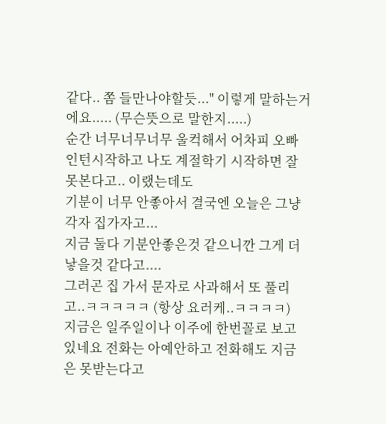같다.. 쫌 들만나야할듯..." 이렇게 말하는거에요..... (무슨뜻으로 말한지.....)
순간 너무너무너무 울컥해서 어차피 오빠 인턴시작하고 나도 계절학기 시작하면 잘못본다고.. 이랬는데도
기분이 너무 안좋아서 결국엔 오늘은 그냥 각자 집가자고...
지금 둘다 기분안좋은것 같으니깐 그게 더 낳을것 같다고....
그러곤 집 가서 문자로 사과해서 또 풀리고..ㅋㅋㅋㅋㅋ (항상 요러케..ㅋㅋㅋㅋ)
지금은 일주일이나 이주에 한번꼴로 보고있네요 전화는 아예안하고 전화해도 지금은 못받는다고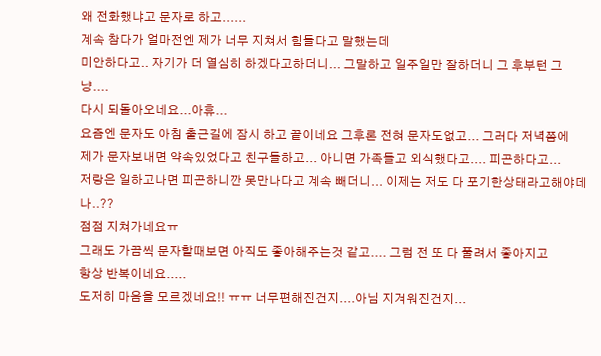왜 전화했냐고 문자로 하고......
계속 참다가 얼마전엔 제가 너무 지쳐서 힘들다고 말했는데
미안하다고.. 자기가 더 열심히 하겠다고하더니... 그말하고 일주일만 잘하더니 그 후부턴 그냥....
다시 되돌아오네요...아휴...
요즘엔 문자도 아침 출근길에 잠시 하고 끝이네요 그후론 전혀 문자도없고... 그러다 저녁쯤에
제가 문자보내면 약속있었다고 친구들하고... 아니면 가족들고 외식했다고.... 피곤하다고...
저랑은 일하고나면 피곤하니깐 못만나다고 계속 빼더니... 이제는 저도 다 포기한상태라고해야데나..??
점점 지쳐가네요ㅠ
그래도 가끔씩 문자할때보면 아직도 좋아해주는것 같고.... 그럼 전 또 다 풀려서 좋아지고
항상 반복이네요.....
도저히 마음을 모르겠네요!! ㅠㅠ 너무편해진건지....아님 지겨워진건지...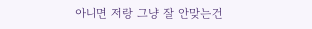아니면 저랑 그냥 잘 안맞는건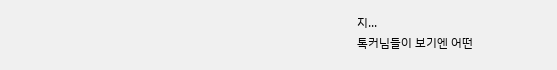지...
톡커님들이 보기엔 어떤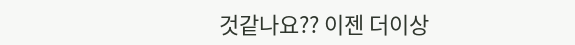것같나요?? 이젠 더이상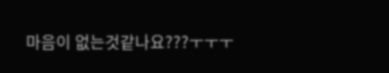마음이 없는것같나요???ㅜㅜㅜ